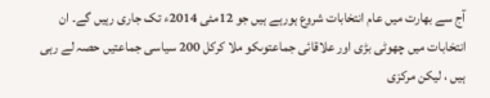آج سے بھارت میں عام انتخابات شروع ہورہے ہیں جو 12مئی 2014ء تک جاری رہیں گے۔ ان انتخابات میں چھوٹی بڑی اور علاقائی جماعتوںکو ملا کرکل 200 سیاسی جماعتیں حصہ لے رہی ہیں ، لیکن مرکزی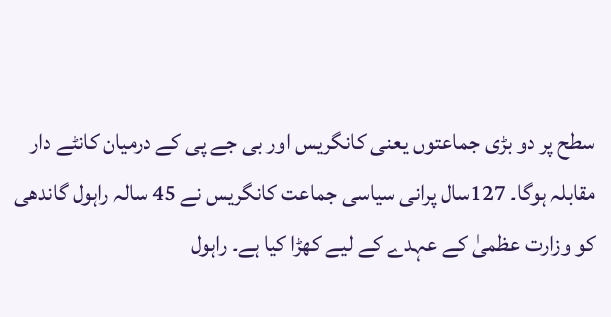سطح پر دو بڑی جماعتوں یعنی کانگریس اور بی جے پی کے درمیان کانٹے دار مقابلہ ہوگا۔ 127سال پرانی سیاسی جماعت کانگریس نے 45 سالہ راہول گاندھی کو وزارت عظمیٰ کے عہدے کے لیے کھڑا کیا ہے۔ راہول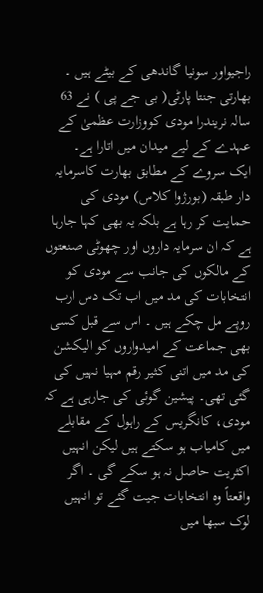راجیواور سونیا گاندھی کے بیٹے ہیں ۔ بھارتی جنتا پارٹی( بی جے پی ) نے 63 سالہ نریندرا مودی کووزارت عظمیٰ کے عہدے کے لیے میدان میں اتارا ہے۔
ایک سروے کے مطابق بھارت کاسرمایہ دار طبقہ (بورژوا کلاس) مودی کی حمایت کر رہا ہے بلکہ یہ بھی کہا جارہا ہے کہ ان سرمایہ داروں اور چھوٹی صنعتوں کے مالکوں کی جانب سے مودی کو انتخابات کی مد میں اب تک دس ارب روپے مل چکے ہیں ۔ اس سے قبل کسی بھی جماعت کے امیدواروں کو الیکشن کی مد میں اتنی کثیر رقم مہیا نہیں کی گئی تھی۔ پیشین گوئی کی جارہی ہے کہ مودی، کانگریس کے راہول کے مقابلے میں کامیاب ہو سکتے ہیں لیکن انہیں اکثریت حاصل نہ ہو سکے گی ۔ اگر واقعتاً وہ انتخابات جیت گئے تو انہیں لوک سبھا میں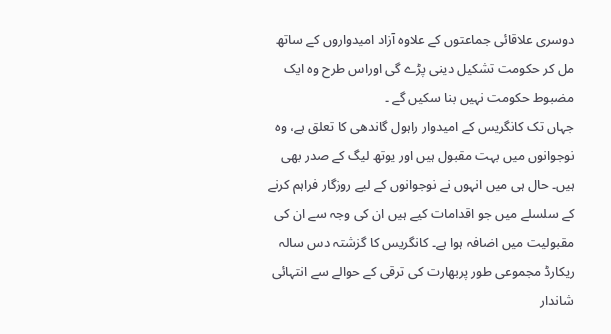دوسری علاقائی جماعتوں کے علاوہ آزاد امیدواروں کے ساتھ مل کر حکومت تشکیل دینی پڑے گی اوراس طرح وہ ایک مضبوط حکومت نہیں بنا سکیں گے ۔
جہاں تک کانگریس کے امیدوار راہول گاندھی کا تعلق ہے، وہ نوجوانوں میں بہت مقبول ہیں اور یوتھ لیگ کے صدر بھی ہیں۔ حال ہی میں انہوں نے نوجوانوں کے لیے روزگار فراہم کرنے کے سلسلے میں جو اقدامات کیے ہیں ان کی وجہ سے ان کی مقبولیت میں اضافہ ہوا ہے۔ کانگریس کا گزشتہ دس سالہ ریکارڈ مجموعی طور پربھارت کی ترقی کے حوالے سے انتہائی شاندار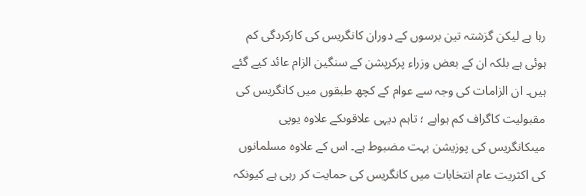رہا ہے لیکن گزشتہ تین برسوں کے دوران کانگریس کی کارکردگی کم ہوئی ہے بلکہ ان کے بعض وزراء پرکرپشن کے سنگین الزام عائد کیے گئے ہیں۔ ان الزامات کی وجہ سے عوام کے کچھ طبقوں میں کانگریس کی مقبولیت کاگراف کم ہواہے ؛ تاہم دیہی علاقوںکے علاوہ یوپی میںکانگریس کی پوزیشن بہت مضبوط ہے۔ اس کے علاوہ مسلمانوں کی اکثریت عام انتخابات میں کانگریس کی حمایت کر رہی ہے کیونکہ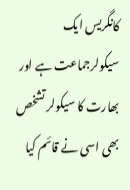کانگریس ایک سیکولرجماعت ہے اور بھارت کا سیکولر تشخص بھی اسی نے قائم کیا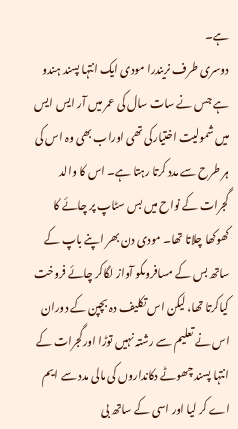ہے۔
دوسری طرف نریندرا مودی ایک انتہا پسند ہندو ہے جس نے سات سال کی عمر میں آر ایس ایس میں شمولیت اختیارکی تھی اوراب بھی وہ اس کی ہر طرح سے مدد کرتا رہتا ہے۔ اس کا والد گجرات کے نواح میں بس سٹاپ پر چائے کا کھوکھا چلاتا تھا۔ مودی دن بھر اپنے باپ کے ساتھ بس کے مسافروںکو آواز لگاکر چائے فروخت کیاکرتا تھا، لیکن اس تکلیف دہ بچپن کے دوران اس نے تعلیم سے رشتہ نہیں توڑا اورگجرات کے انتہا پسند چھوٹے دکانداروں کی مالی مدد سے ایم اے کر لیا اور اسی کے ساتھ بی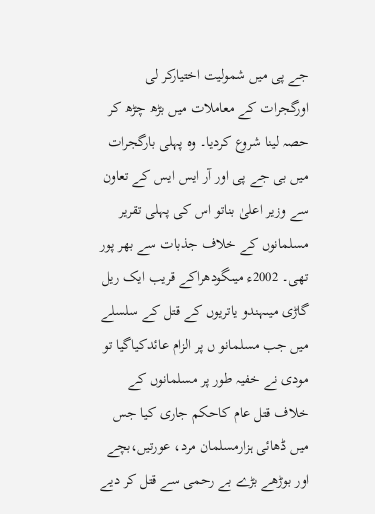جے پی میں شمولیت اختیارکر لی اورگجرات کے معاملات میں بڑھ چڑھ کر حصہ لینا شروع کردیا۔ وہ پہلی بارگجرات میں بی جے پی اور آر ایس ایس کے تعاون سے وزیر اعلیٰ بناتو اس کی پہلی تقریر مسلمانوں کے خلاف جذبات سے بھر پور تھی۔ 2002ء میںگودھراکے قریب ایک ریل گاڑی میںہندو یاتریوں کے قتل کے سلسلے میں جب مسلمانو ں پر الزام عائدکیاگیا تو مودی نے خفیہ طور پر مسلمانوں کے خلاف قتل عام کاحکم جاری کیا جس میں ڈھائی ہزارمسلمان مرد، عورتیں،بچے اور بوڑھے بڑے بے رحمی سے قتل کر دیے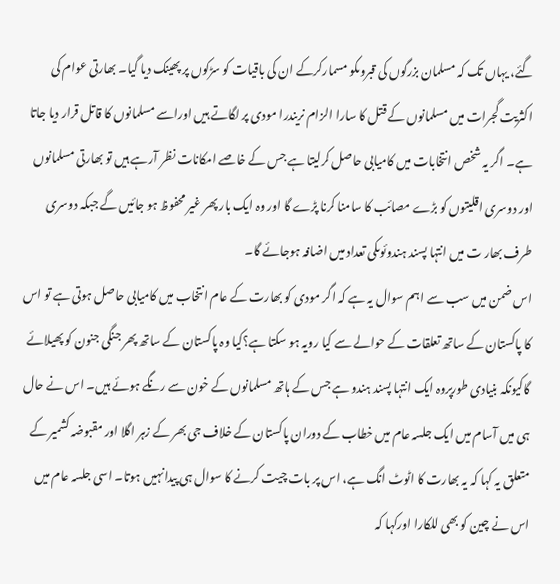گئے، یہاں تک کہ مسلمان بزرگوں کی قبروںکو مسمارکرکے ان کی باقیات کو سڑکوں پر پھینک دیا گیا۔ بھارتی عوام کی اکثریت گجرات میں مسلمانوں کے قتل کا سارا الزام نریندرا مودی پر لگاتے ہیں اوراسے مسلمانوں کا قاتل قرار دیا جاتا ہے۔ اگر یہ شخص انتخابات میں کامیابی حاصل کرلیتا ہے جس کے خاصے امکانات نظر آرہے ہیں تو بھارتی مسلمانوں اور دوسری اقلیتوں کو بڑے مصائب کا سامنا کرنا پڑے گا اور وہ ایک بار پھر غیر محفوظ ہو جائیں گے جبکہ دوسری طرف بھار ت میں انتہا پسند ہندوئوںکی تعداد میں اضافہ ہوجائے گا۔
اس ضمن میں سب سے اہم سوال یہ ہے کہ اگر مودی کو بھارت کے عام انتخاب میں کامیابی حاصل ہوتی ہے تو اس کا پاکستان کے ساتھ تعلقات کے حوالے سے کیا رویہ ہو سکتا ہے؟کیا وہ پاکستان کے ساتھ پھر جنگی جنون کو پھیلائے گاکیونکہ بنیادی طورپروہ ایک انتہا پسند ہندو ہے جس کے ہاتھ مسلمانوں کے خون سے رنگے ہوئے ہیں۔ اس نے حال ہی میں آسام میں ایک جلسہ عام میں خطاب کے دوران پاکستان کے خلاف جی بھر کے زہر اگلا اور مقبوضہ کشمیر کے متعلق یہ کہا کہ یہ بھارت کا اٹوٹ انگ ہے، اس پر بات چیت کرنے کا سوال ہی پیدانہیں ہوتا۔ اسی جلسہ عام میں اس نے چین کو بھی للکارا اورکہا کہ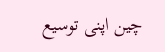چین اپنی توسیع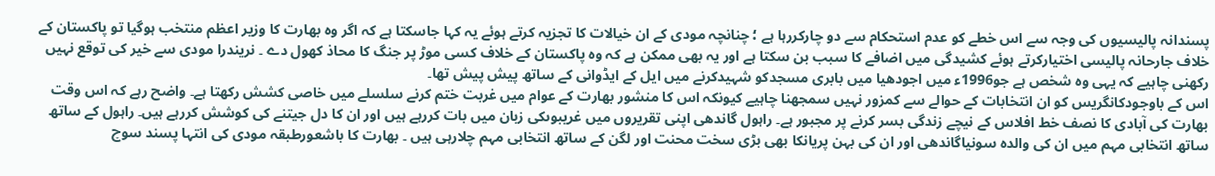پسندانہ پالیسیوں کی وجہ سے اس خطے کو عدم استحکام سے دو چارکررہا ہے ؛ چنانچہ مودی کے ان خیالات کا تجزیہ کرتے ہوئے یہ کہا جاسکتا ہے کہ اگر وہ بھارت کا وزیر اعظم منتخب ہوگیا تو پاکستان کے خلاف جارحانہ پالیسی اختیارکرتے ہوئے کشیدگی میں اضافے کا سبب بن سکتا ہے اور یہ بھی ممکن ہے کہ وہ پاکستان کے خلاف کسی موڑ پر جنگ کا محاذ کھول دے ۔ نریندرا مودی سے خیر کی توقع نہیں رکھنی چاہیے کہ یہی وہ شخص ہے جو1996ء میں اجودھیا میں بابری مسجدکو شہیدکرنے میں ایل کے ایڈوانی کے ساتھ پیش پیش تھا۔
اس کے باوجودکانگریس کو ان انتخابات کے حوالے سے کمزور نہیں سمجھنا چاہیے کیونکہ اس کا منشور بھارت کے عوام میں غربت ختم کرنے سلسلے میں خاصی کشش رکھتا ہے۔ واضح رہے کہ اس وقت بھارت کی آبادی کا نصف خط افلاس کے نیچے زندگی بسر کرنے پر مجبور ہے۔ راہول گاندھی اپنی تقریروں میں غریبوںکی زبان میں بات کررہے ہیں اور ان کا دل جیتنے کی کوشش کررہے ہیں۔ راہول کے ساتھ ساتھ انتخابی مہم میں ان کی والدہ سونیاگاندھی اور ان کی بہن پریانکا بھی بڑی سخت محنت اور لگن کے ساتھ انتخابی مہم چلارہی ہیں ۔ بھارت کا باشعورطبقہ مودی کی انتہا پسند سوچ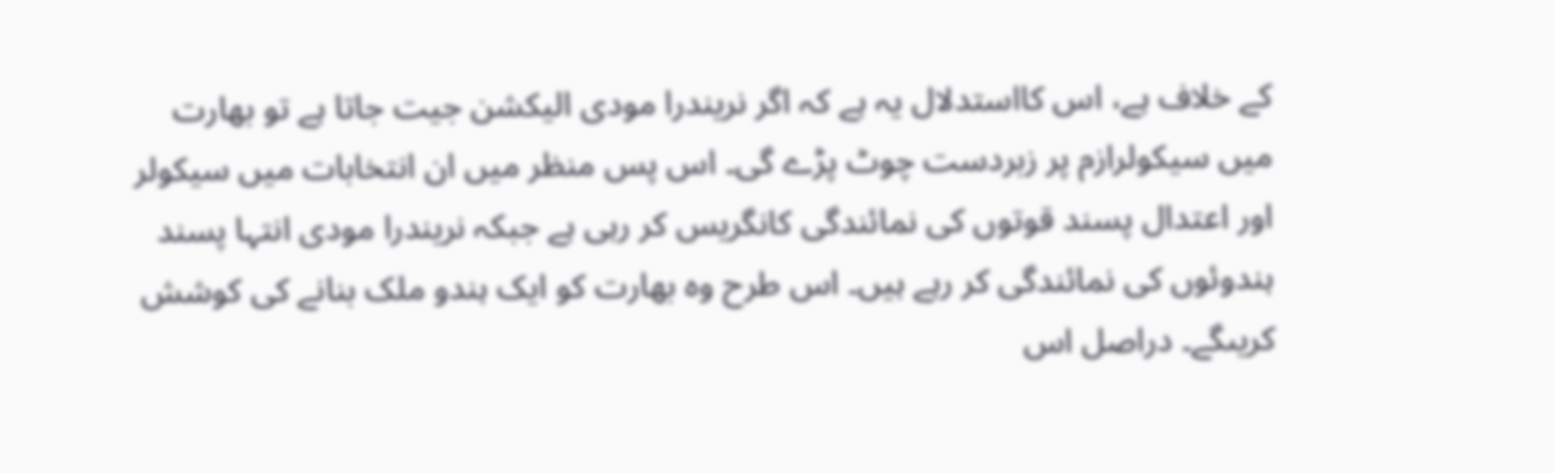کے خلاف ہے، اس کااستدلال یہ ہے کہ اگر نریندرا مودی الیکشن جیت جاتا ہے تو بھارت میں سیکولرازم پر زبردست چوٹ پڑے گی۔ اس پس منظر میں ان انتخابات میں سیکولر اور اعتدال پسند قوتوں کی نمائندگی کانگریس کر رہی ہے جبکہ نریندرا مودی انتہا پسند ہندوئوں کی نمائندگی کر رہے ہیں۔ اس طرح وہ بھارت کو ایک ہندو ملک بنانے کی کوشش کریںگے۔ دراصل اس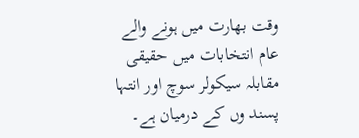وقت بھارت میں ہونے والے عام انتخابات میں حقیقی مقابلہ سیکولر سوچ اور انتہا پسند وں کے درمیان ہے۔